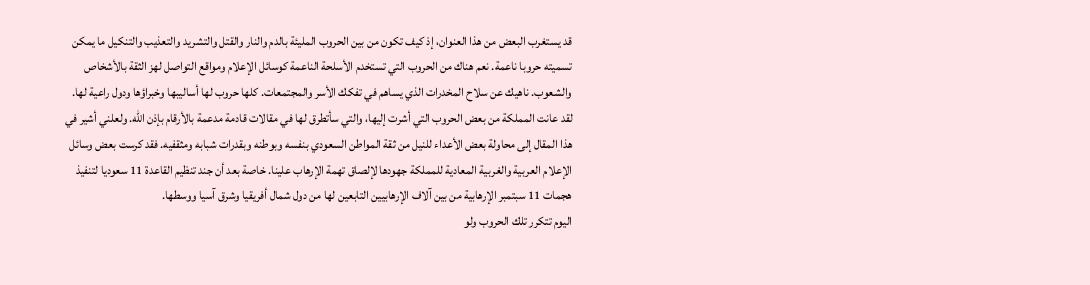قد يستغرب البعض من هذا العنوان، إذ كيف تكون من بين الحروب المليئة بالدم والنار والقتل والتشريد والتعذيب والتنكيل ما يمكن تسميته حروبا ناعمة. نعم هناك من الحروب التي تستخدم الأسلحة الناعمة كوسائل الإعلام ومواقع التواصل لهز الثقة بالأشخاص والشعوب. ناهيك عن سلاح المخدرات الذي يساهم في تفكك الأسر والمجتمعات. كلها حروب لها أساليبها وخبراؤها ودول راعية لها.
لقد عانت المملكة من بعض الحروب التي أشرت إليها، والتي سأتطرق لها في مقالات قادمة مدعمة بالأرقام بإذن الله. ولعلني أشير في هذا المقال إلى محاولة بعض الأعداء للنيل من ثقة المواطن السعودي بنفسه وبوطنه وبقدرات شبابه ومثقفيه. فقد كرست بعض وسائل الإعلام العربية والغربية المعادية للمملكة جهودها لإلصاق تهمة الإرهاب علينا. خاصة بعد أن جند تنظيم القاعدة 11 سعوديا لتنفيذ هجمات 11 سبتمبر الإرهابية من بين آلاف الإرهابيين التابعين لها من دول شمال أفريقيا وشرق آسيا ووسطها.
اليوم تتكرر تلك الحروب ولو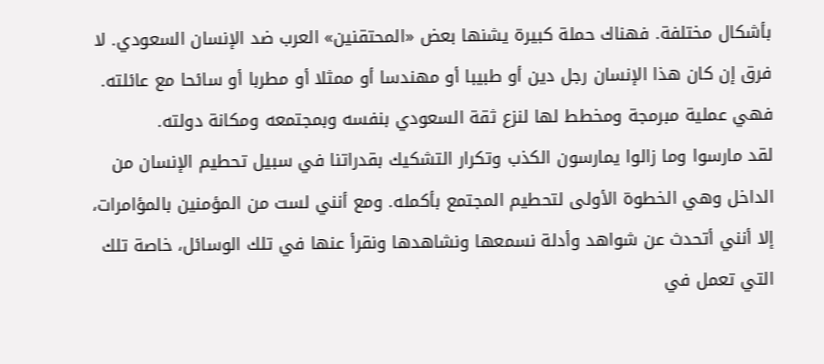بأشكال مختلفة. فهناك حملة كبيرة يشنها بعض «المحتقنين» العرب ضد الإنسان السعودي. لا فرق إن كان هذا الإنسان رجل دين أو طبيبا أو مهندسا أو ممثلا أو مطربا أو سائحا مع عائلته. فهي عملية مبرمجة ومخطط لها لنزع ثقة السعودي بنفسه وبمجتمعه ومكانة دولته.
لقد مارسوا وما زالوا يمارسون الكذب وتكرار التشكيك بقدراتنا في سبيل تحطيم الإنسان من الداخل وهي الخطوة الأولى لتحطيم المجتمع بأكمله. ومع أنني لست من المؤمنين بالمؤامرات، إلا أنني أتحدث عن شواهد وأدلة نسمعها ونشاهدها ونقرأ عنها في تلك الوسائل، خاصة تلك التي تعمل في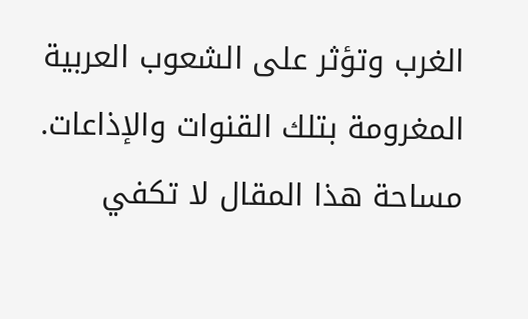الغرب وتؤثر على الشعوب العربية المغرومة بتلك القنوات والإذاعات.
مساحة هذا المقال لا تكفي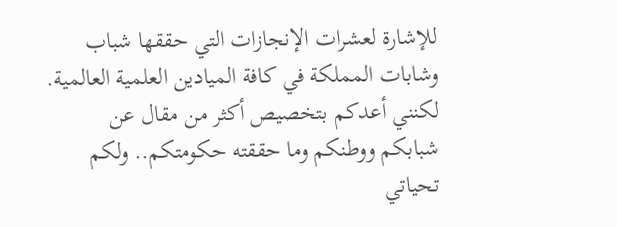للإشارة لعشرات الإنجازات التي حققها شباب وشابات المملكة في كافة الميادين العلمية العالمية. لكنني أعدكم بتخصيص أكثر من مقال عن شبابكم ووطنكم وما حققته حكومتكم.. ولكم تحياتي